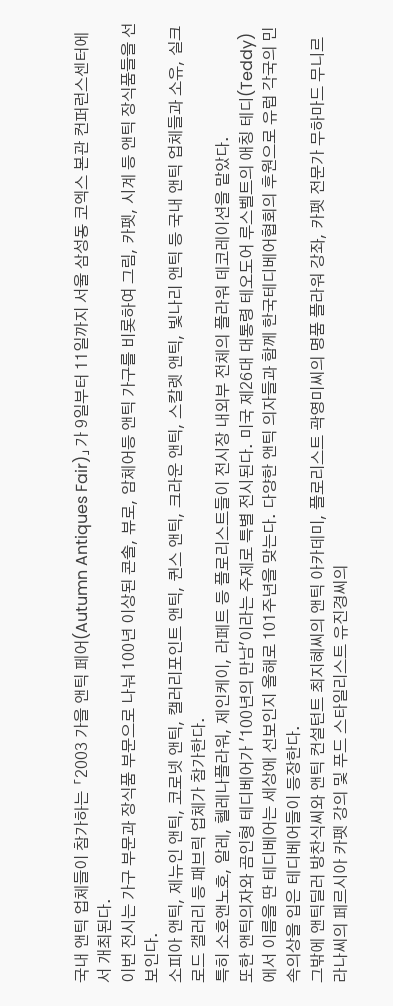국내 앤틱 업체들이 참가하는 「2003 가을 앤틱 페어(Autumn Antiques Fair)」가 9일부터 11일까지 서울 삼성동 코엑스 본관 컨퍼런스센터에서 개최된다.
이번 전시는 가구 부문과 장식품 부문으로 나눠 100년 이상된 콘솔, 뷰로, 암체어등 앤틱 가구를 비롯하여 그림, 카펫, 시계 등 앤틱 장식품들을 선보인다.
소피아 앤틱, 제뉴인 앤틱, 코로넷 앤틱, 캘러리포인트 앤틱, 퀸스 앤틱, 크라운 앤틱, 스칼렛 앤틱, 빛나리 앤틱 등 국내 앤틱 업체들과 소유, 실크로드 갤러리 등 패브릭 업체가 참가한다.
특히 소호앤노호, 알레, 헬레나플라워, 제인케이, 라페트 등 플로리스트들이 전시장 내외부 전체의 플라워 데코레이션을 맡았다.
또한 앤틱의자와 곰인형 테디베어가 '100년의 만남'이라는 주제로 특별 전시된다. 미국 제26대 대통령 테오도어 루스벨트의 애칭 테디(Teddy)에서 이름을 딴 테디베어는 세상에 선보인지 올해로 101주년을 맞는다. 다양한 앤틱 의자들과 함께 한국테디베어협회의 후원으로 유럽 각국의 민속의상을 입은 테디베어들이 등장한다.
그밖에 앤틱딜러 방찬식씨와 앤틱 컨설턴트 최지혜씨의 앤틱 아카데미, 플로리스트 곽영미씨의 명품 플라워 강좌, 카펫 전문가 무하마드 무니르 라나씨의 페르시아 카펫 강의 및 푸드 스타일리스트 유진경씨의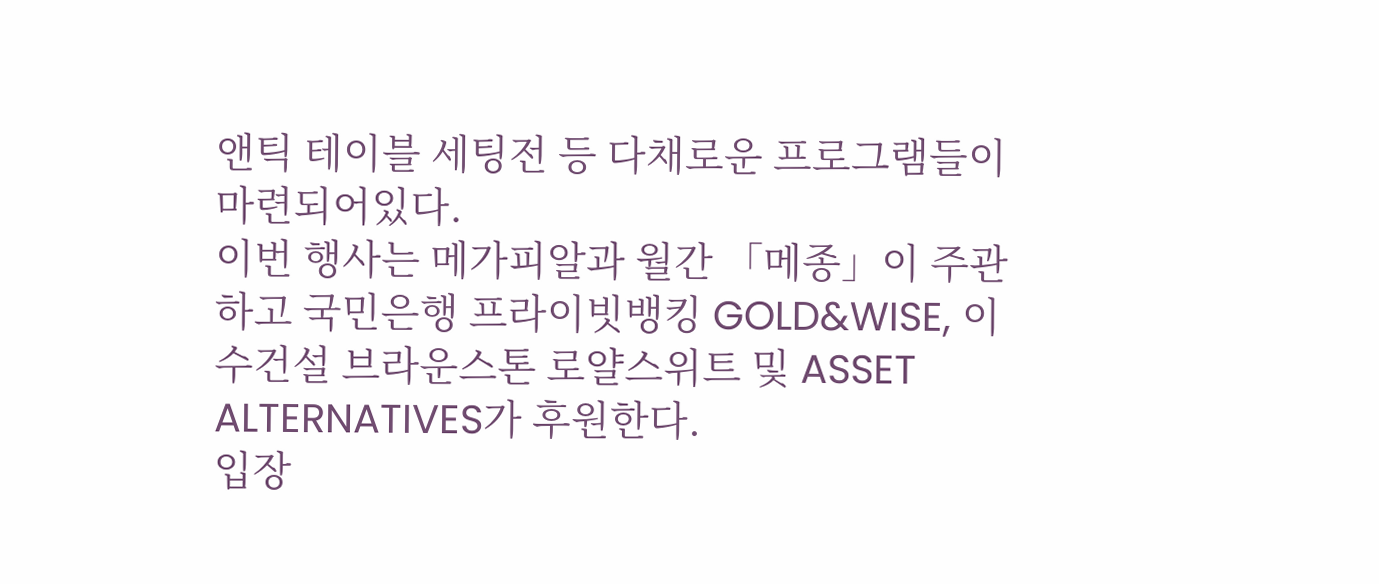앤틱 테이블 세팅전 등 다채로운 프로그램들이 마련되어있다.
이번 행사는 메가피알과 월간 「메종」이 주관하고 국민은행 프라이빗뱅킹 GOLD&WISE, 이수건설 브라운스톤 로얄스위트 및 ASSET ALTERNATIVES가 후원한다.
입장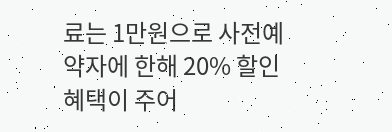료는 1만원으로 사전예약자에 한해 20% 할인혜택이 주어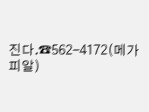진다.☎562-4172(메가피알)